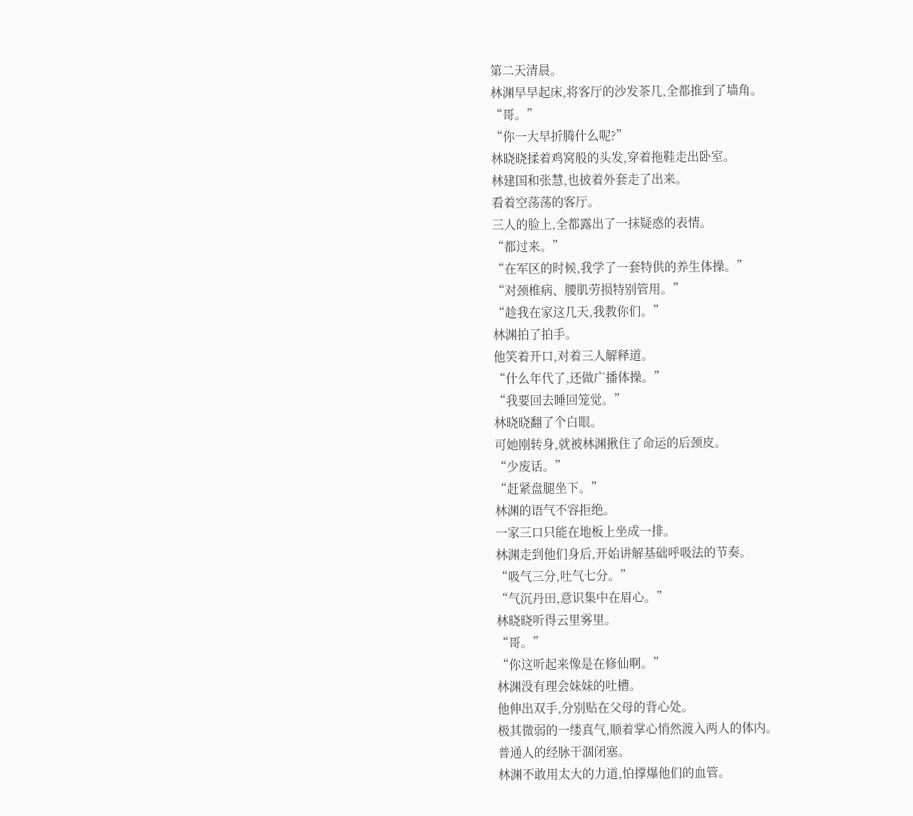第二天清晨。
林渊早早起床,将客厅的沙发茶几,全都推到了墙角。
“哥。”
“你一大早折腾什么呢?”
林晓晓揉着鸡窝般的头发,穿着拖鞋走出卧室。
林建国和张慧,也披着外套走了出来。
看着空荡荡的客厅。
三人的脸上,全都露出了一抹疑惑的表情。
“都过来。”
“在军区的时候,我学了一套特供的养生体操。”
“对颈椎病、腰肌劳损特别管用。”
“趁我在家这几天,我教你们。”
林渊拍了拍手。
他笑着开口,对着三人解释道。
“什么年代了,还做广播体操。”
“我要回去睡回笼觉。”
林晓晓翻了个白眼。
可她刚转身,就被林渊揪住了命运的后颈皮。
“少废话。”
“赶紧盘腿坐下。”
林渊的语气不容拒绝。
一家三口只能在地板上坐成一排。
林渊走到他们身后,开始讲解基础呼吸法的节奏。
“吸气三分,吐气七分。”
“气沉丹田,意识集中在眉心。”
林晓晓听得云里雾里。
“哥。”
“你这听起来像是在修仙啊。”
林渊没有理会妹妹的吐槽。
他伸出双手,分别贴在父母的背心处。
极其微弱的一缕真气,顺着掌心悄然渡入两人的体内。
普通人的经脉干涸闭塞。
林渊不敢用太大的力道,怕撑爆他们的血管。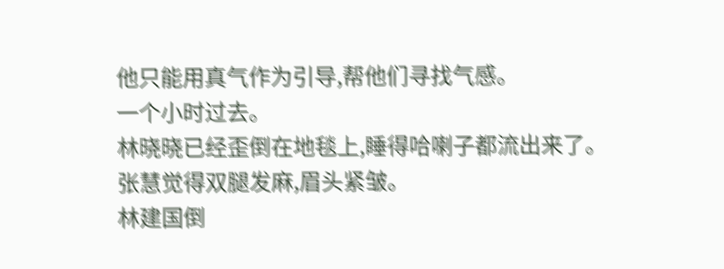他只能用真气作为引导,帮他们寻找气感。
一个小时过去。
林晓晓已经歪倒在地毯上,睡得哈喇子都流出来了。
张慧觉得双腿发麻,眉头紧皱。
林建国倒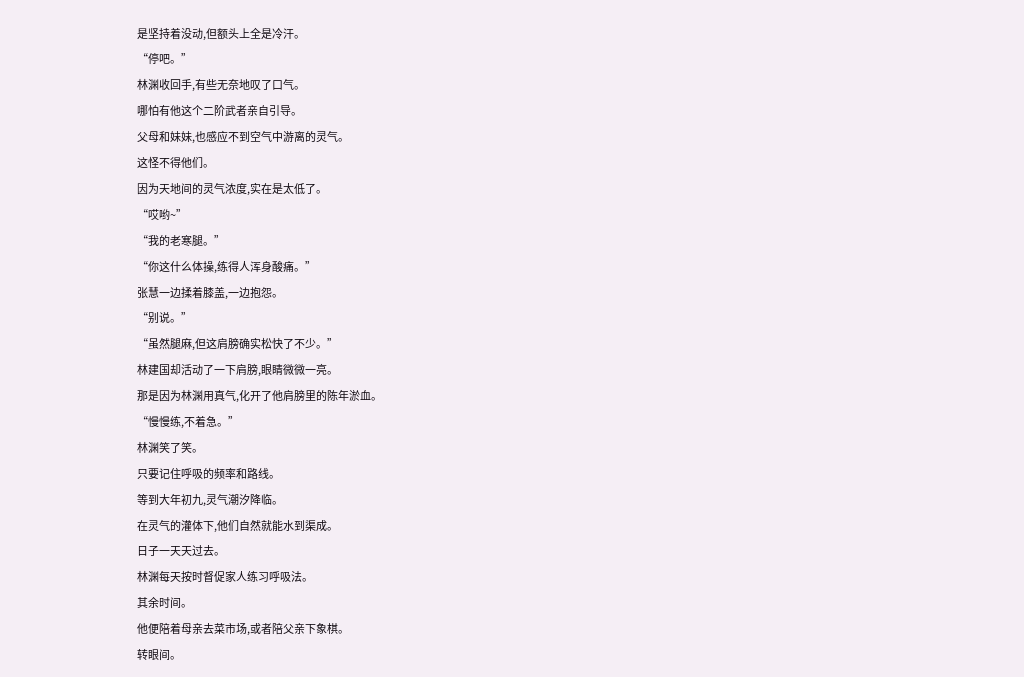是坚持着没动,但额头上全是冷汗。
“停吧。”
林渊收回手,有些无奈地叹了口气。
哪怕有他这个二阶武者亲自引导。
父母和妹妹,也感应不到空气中游离的灵气。
这怪不得他们。
因为天地间的灵气浓度,实在是太低了。
“哎哟~”
“我的老寒腿。”
“你这什么体操,练得人浑身酸痛。”
张慧一边揉着膝盖,一边抱怨。
“别说。”
“虽然腿麻,但这肩膀确实松快了不少。”
林建国却活动了一下肩膀,眼睛微微一亮。
那是因为林渊用真气,化开了他肩膀里的陈年淤血。
“慢慢练,不着急。”
林渊笑了笑。
只要记住呼吸的频率和路线。
等到大年初九,灵气潮汐降临。
在灵气的灌体下,他们自然就能水到渠成。
日子一天天过去。
林渊每天按时督促家人练习呼吸法。
其余时间。
他便陪着母亲去菜市场,或者陪父亲下象棋。
转眼间。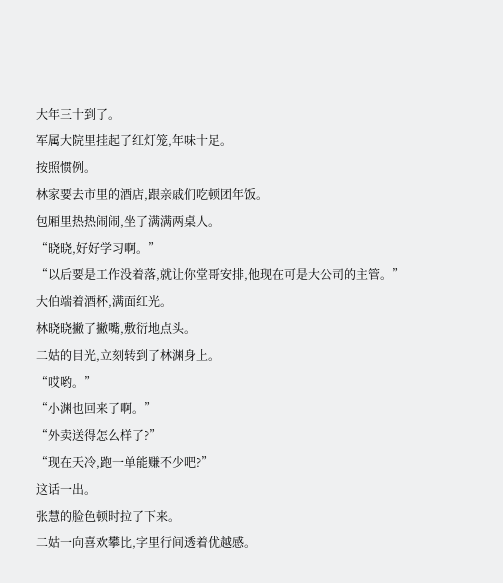大年三十到了。
军属大院里挂起了红灯笼,年味十足。
按照惯例。
林家要去市里的酒店,跟亲戚们吃顿团年饭。
包厢里热热闹闹,坐了满满两桌人。
“晓晓,好好学习啊。”
“以后要是工作没着落,就让你堂哥安排,他现在可是大公司的主管。”
大伯端着酒杯,满面红光。
林晓晓撇了撇嘴,敷衍地点头。
二姑的目光,立刻转到了林渊身上。
“哎哟。”
“小渊也回来了啊。”
“外卖送得怎么样了?”
“现在天冷,跑一单能赚不少吧?”
这话一出。
张慧的脸色顿时拉了下来。
二姑一向喜欢攀比,字里行间透着优越感。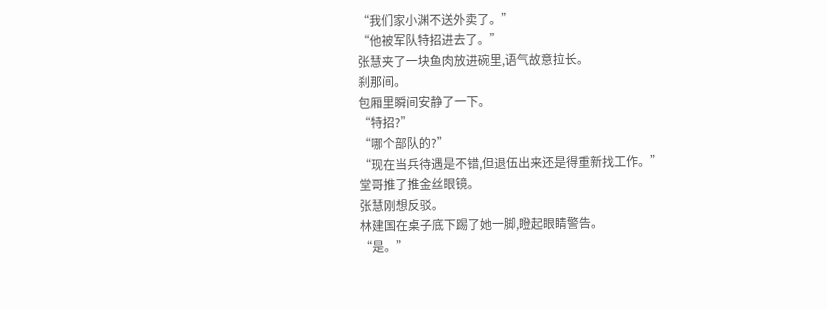“我们家小渊不送外卖了。”
“他被军队特招进去了。”
张慧夹了一块鱼肉放进碗里,语气故意拉长。
刹那间。
包厢里瞬间安静了一下。
“特招?”
“哪个部队的?”
“现在当兵待遇是不错,但退伍出来还是得重新找工作。”
堂哥推了推金丝眼镜。
张慧刚想反驳。
林建国在桌子底下踢了她一脚,瞪起眼睛警告。
“是。”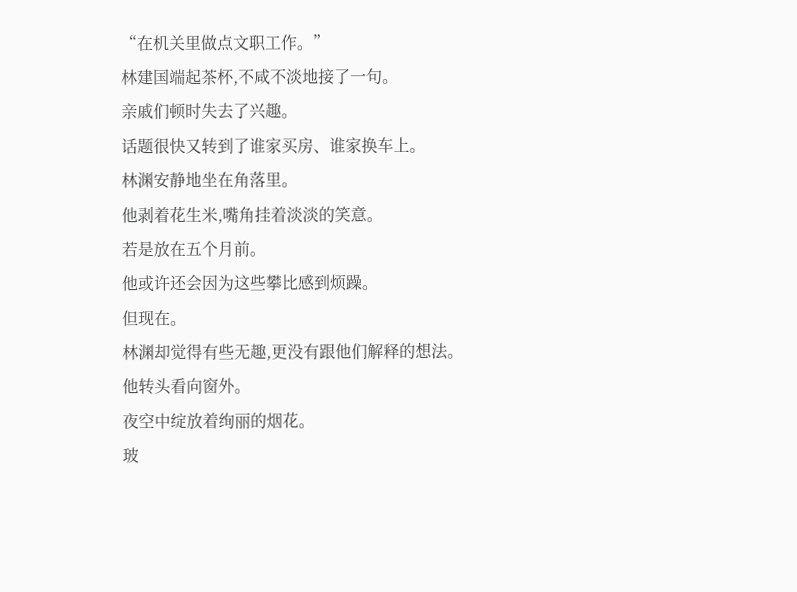“在机关里做点文职工作。”
林建国端起茶杯,不咸不淡地接了一句。
亲戚们顿时失去了兴趣。
话题很快又转到了谁家买房、谁家换车上。
林渊安静地坐在角落里。
他剥着花生米,嘴角挂着淡淡的笑意。
若是放在五个月前。
他或许还会因为这些攀比感到烦躁。
但现在。
林渊却觉得有些无趣,更没有跟他们解释的想法。
他转头看向窗外。
夜空中绽放着绚丽的烟花。
玻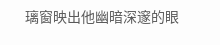璃窗映出他幽暗深邃的眼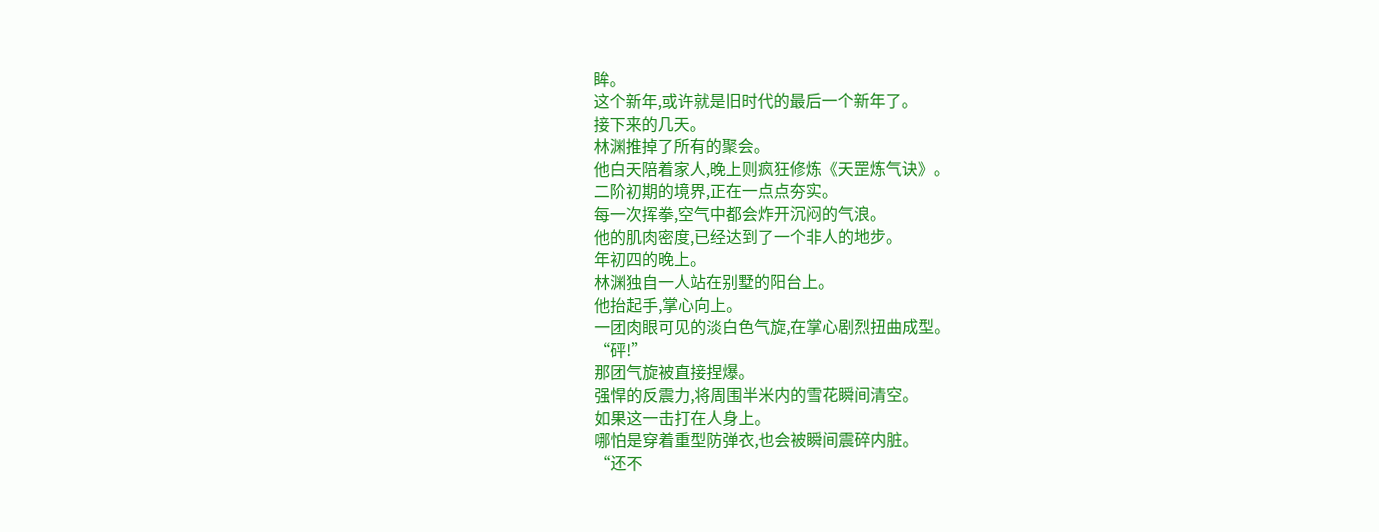眸。
这个新年,或许就是旧时代的最后一个新年了。
接下来的几天。
林渊推掉了所有的聚会。
他白天陪着家人,晚上则疯狂修炼《天罡炼气诀》。
二阶初期的境界,正在一点点夯实。
每一次挥拳,空气中都会炸开沉闷的气浪。
他的肌肉密度,已经达到了一个非人的地步。
年初四的晚上。
林渊独自一人站在别墅的阳台上。
他抬起手,掌心向上。
一团肉眼可见的淡白色气旋,在掌心剧烈扭曲成型。
“砰!”
那团气旋被直接捏爆。
强悍的反震力,将周围半米内的雪花瞬间清空。
如果这一击打在人身上。
哪怕是穿着重型防弹衣,也会被瞬间震碎内脏。
“还不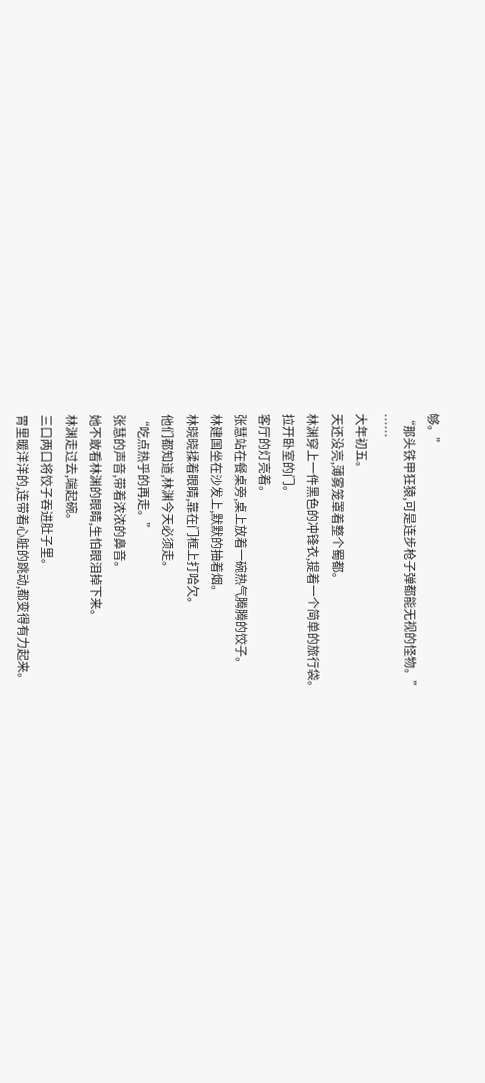够。”
“那头铁甲狂猿,可是连步枪子弹都能无视的怪物。”
……
大年初五。
天还没亮,薄雾笼罩着整个蜀都。
林渊穿上一件黑色的冲锋衣,提着一个简单的旅行袋。
拉开卧室的门。
客厅的灯亮着。
张慧站在餐桌旁,桌上放着一碗热气腾腾的饺子。
林建国坐在沙发上,默默的抽着烟。
林晓晓揉着眼睛,靠在门框上打哈欠。
他们都知道,林渊今天必须走。
“吃点热乎的再走。”
张慧的声音,带着浓浓的鼻音。
她不敢看林渊的眼睛,生怕眼泪掉下来。
林渊走过去,端起碗。
三口两口将饺子吞进肚子里。
胃里暖洋洋的,连带着心脏的跳动,都变得有力起来。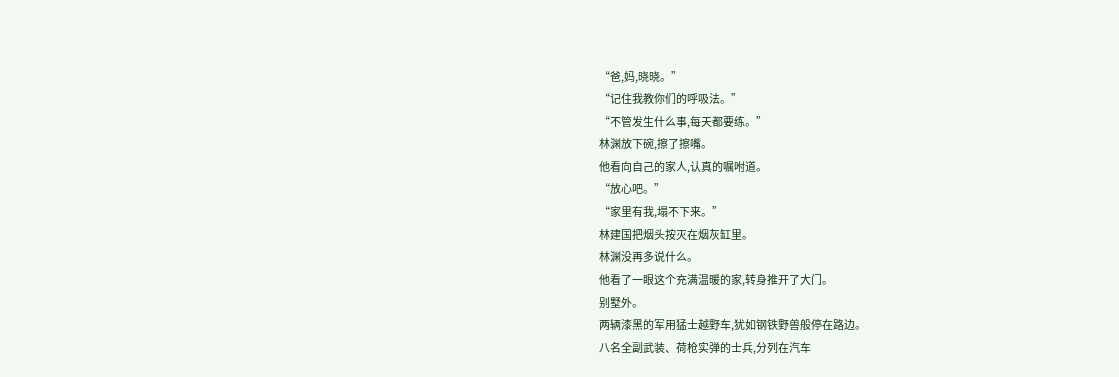“爸,妈,晓晓。”
“记住我教你们的呼吸法。”
“不管发生什么事,每天都要练。”
林渊放下碗,擦了擦嘴。
他看向自己的家人,认真的嘱咐道。
“放心吧。”
“家里有我,塌不下来。”
林建国把烟头按灭在烟灰缸里。
林渊没再多说什么。
他看了一眼这个充满温暖的家,转身推开了大门。
别墅外。
两辆漆黑的军用猛士越野车,犹如钢铁野兽般停在路边。
八名全副武装、荷枪实弹的士兵,分列在汽车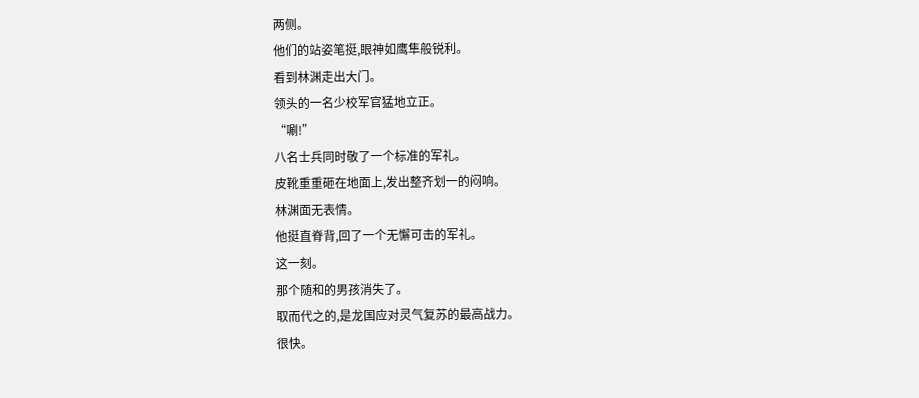两侧。
他们的站姿笔挺,眼神如鹰隼般锐利。
看到林渊走出大门。
领头的一名少校军官猛地立正。
“唰!”
八名士兵同时敬了一个标准的军礼。
皮靴重重砸在地面上,发出整齐划一的闷响。
林渊面无表情。
他挺直脊背,回了一个无懈可击的军礼。
这一刻。
那个随和的男孩消失了。
取而代之的,是龙国应对灵气复苏的最高战力。
很快。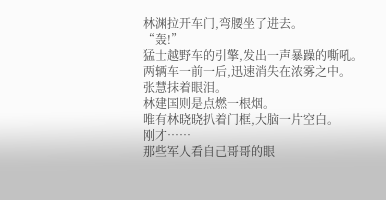林渊拉开车门,弯腰坐了进去。
“轰!”
猛士越野车的引擎,发出一声暴躁的嘶吼。
两辆车一前一后,迅速消失在浓雾之中。
张慧抹着眼泪。
林建国则是点燃一根烟。
唯有林晓晓扒着门框,大脑一片空白。
刚才……
那些军人看自己哥哥的眼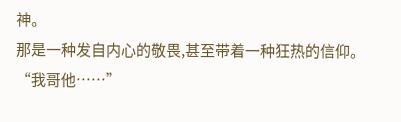神。
那是一种发自内心的敬畏,甚至带着一种狂热的信仰。
“我哥他……”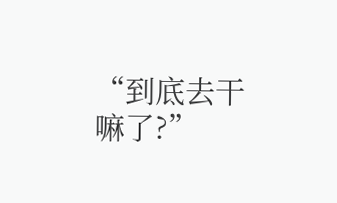“到底去干嘛了?”